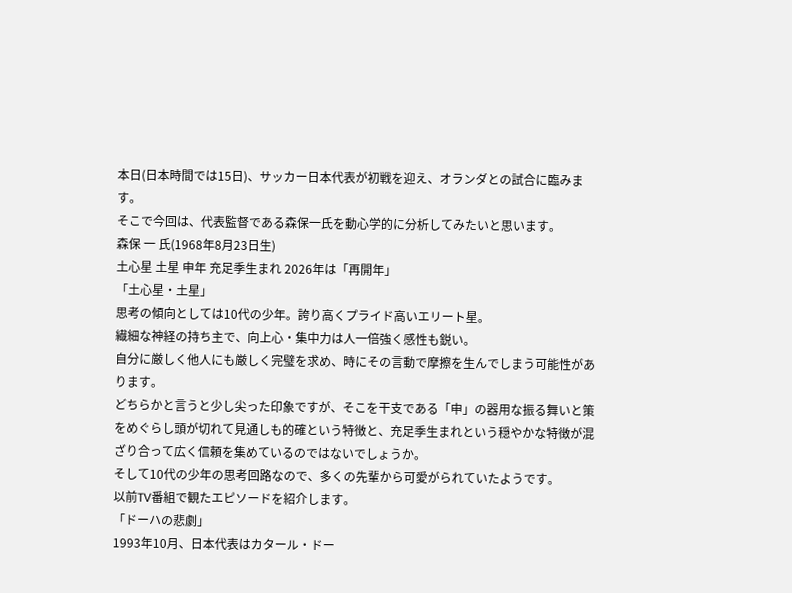本日(日本時間では15日)、サッカー日本代表が初戦を迎え、オランダとの試合に臨みます。
そこで今回は、代表監督である森保一氏を動心学的に分析してみたいと思います。
森保 一 氏(1968年8月23日生)
土心星 土星 申年 充足季生まれ 2026年は「再開年」
「土心星・土星」
思考の傾向としては10代の少年。誇り高くプライド高いエリート星。
繊細な神経の持ち主で、向上心・集中力は人一倍強く感性も鋭い。
自分に厳しく他人にも厳しく完璧を求め、時にその言動で摩擦を生んでしまう可能性があります。
どちらかと言うと少し尖った印象ですが、そこを干支である「申」の器用な振る舞いと策をめぐらし頭が切れて見通しも的確という特徴と、充足季生まれという穏やかな特徴が混ざり合って広く信頼を集めているのではないでしょうか。
そして10代の少年の思考回路なので、多くの先輩から可愛がられていたようです。
以前TV番組で観たエピソードを紹介します。
「ドーハの悲劇」
1993年10月、日本代表はカタール・ドー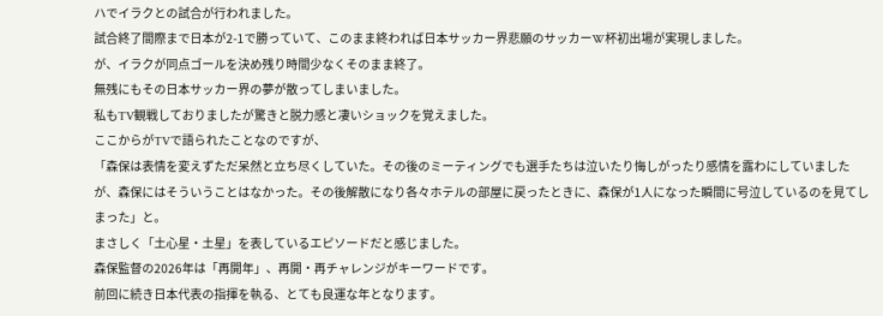ハでイラクとの試合が行われました。
試合終了間際まで日本が2-1で勝っていて、このまま終われば日本サッカー界悲願のサッカーW杯初出場が実現しました。
が、イラクが同点ゴールを決め残り時間少なくそのまま終了。
無残にもその日本サッカー界の夢が散ってしまいました。
私もTV観戦しておりましたが驚きと脱力感と凄いショックを覚えました。
ここからがTVで語られたことなのですが、
「森保は表情を変えずただ呆然と立ち尽くしていた。その後のミーティングでも選手たちは泣いたり悔しがったり感情を露わにしていましたが、森保にはそういうことはなかった。その後解散になり各々ホテルの部屋に戻ったときに、森保が1人になった瞬間に号泣しているのを見てしまった」と。
まさしく「土心星・土星」を表しているエピソードだと感じました。
森保監督の2026年は「再開年」、再開・再チャレンジがキーワードです。
前回に続き日本代表の指揮を執る、とても良運な年となります。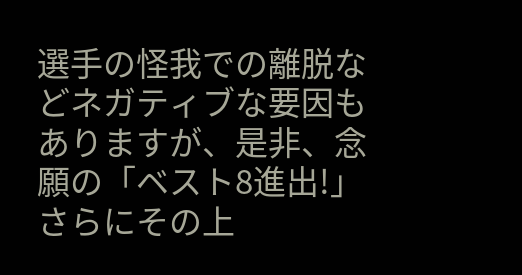選手の怪我での離脱などネガティブな要因もありますが、是非、念願の「ベスト8進出!」さらにその上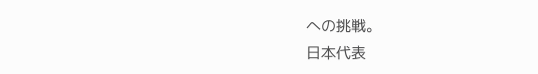への挑戦。
日本代表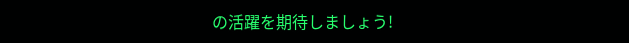の活躍を期待しましょう!